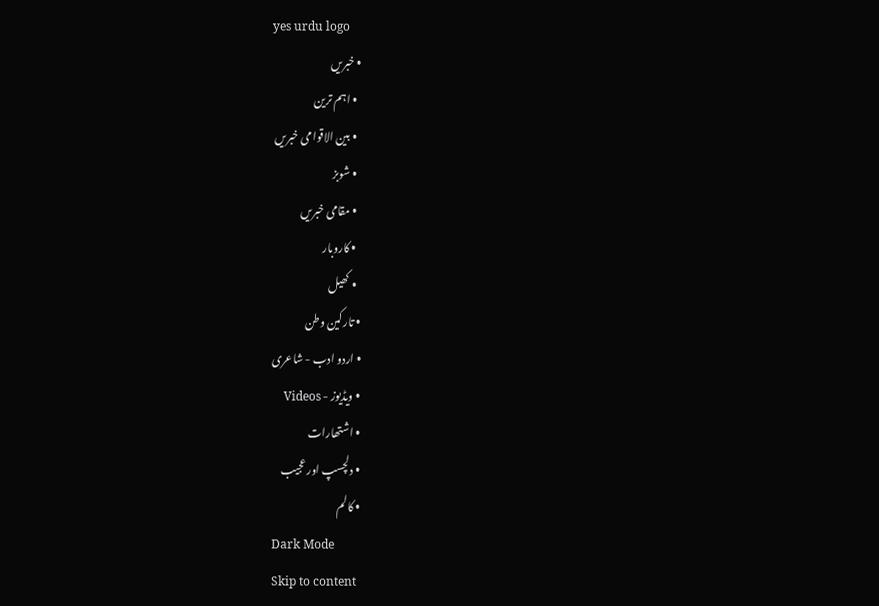yes urdu logo
  • خبریں
    • اہم ترین
    • بین الاقوامی خبریں
    • شوبز
    • مقامی خبریں
    • کاروبار
    • کھیل
  • تارکین وطن
  • اردو ادب - شاعری
  • ویڈیوز - Videos
  • اشتھارات
  • دلچسپ اور عجیب
  • کالم
Dark Mode
Skip to content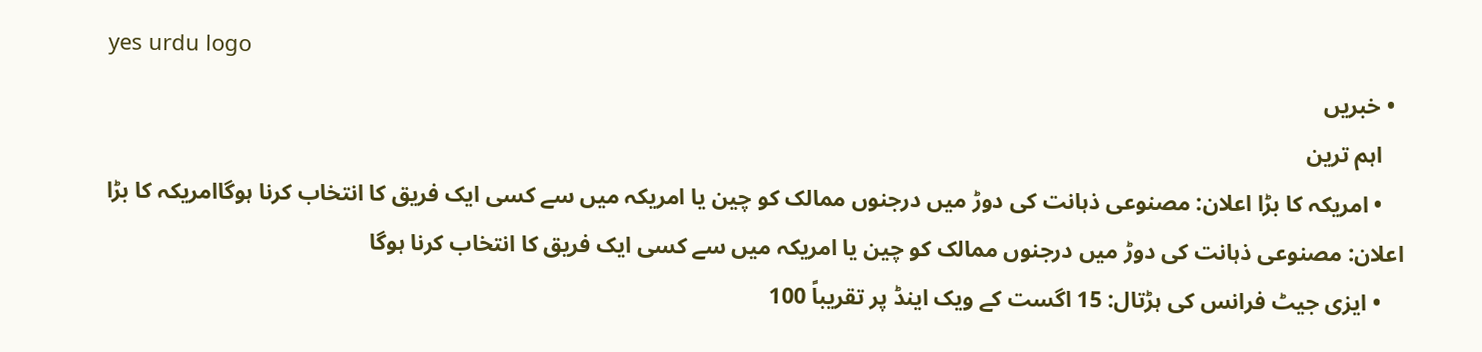yes urdu logo
  • خبریں
    اہم ترین
    • امریکہ کا بڑا اعلان: مصنوعی ذہانت کی دوڑ میں درجنوں ممالک کو چین یا امریکہ میں سے کسی ایک فریق کا انتخاب کرنا ہوگاامریکہ کا بڑا اعلان: مصنوعی ذہانت کی دوڑ میں درجنوں ممالک کو چین یا امریکہ میں سے کسی ایک فریق کا انتخاب کرنا ہوگا
    • ایزی جیٹ فرانس کی ہڑتال: 15 اگست کے ویک اینڈ پر تقریباً 100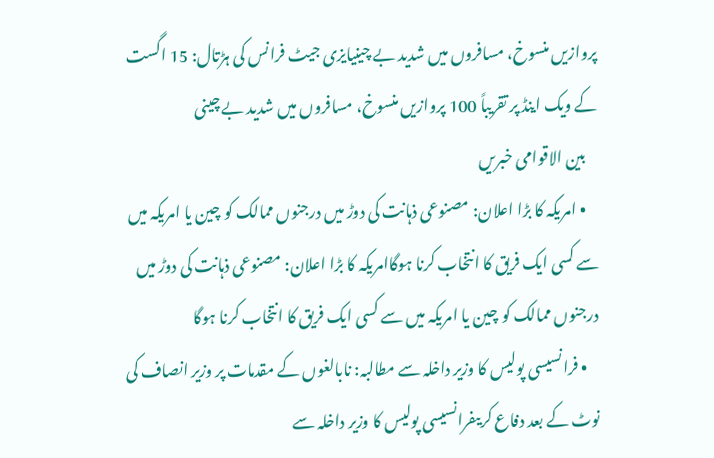پروازیں منسوخ، مسافروں میں شدید بے چینیایزی جیٹ فرانس کی ہڑتال: 15 اگست کے ویک اینڈ پر تقریباً 100 پروازیں منسوخ، مسافروں میں شدید بے چینی
    بین الاقوامی خبریں
    • امریکہ کا بڑا اعلان: مصنوعی ذہانت کی دوڑ میں درجنوں ممالک کو چین یا امریکہ میں سے کسی ایک فریق کا انتخاب کرنا ہوگاامریکہ کا بڑا اعلان: مصنوعی ذہانت کی دوڑ میں درجنوں ممالک کو چین یا امریکہ میں سے کسی ایک فریق کا انتخاب کرنا ہوگا
    • فرانسیسی پولیس کا وزیر داخلہ سے مطالبہ: نابالغوں کے مقدمات پر وزیر انصاف کی نوٹ کے بعد دفاع کریںفرانسیسی پولیس کا وزیر داخلہ سے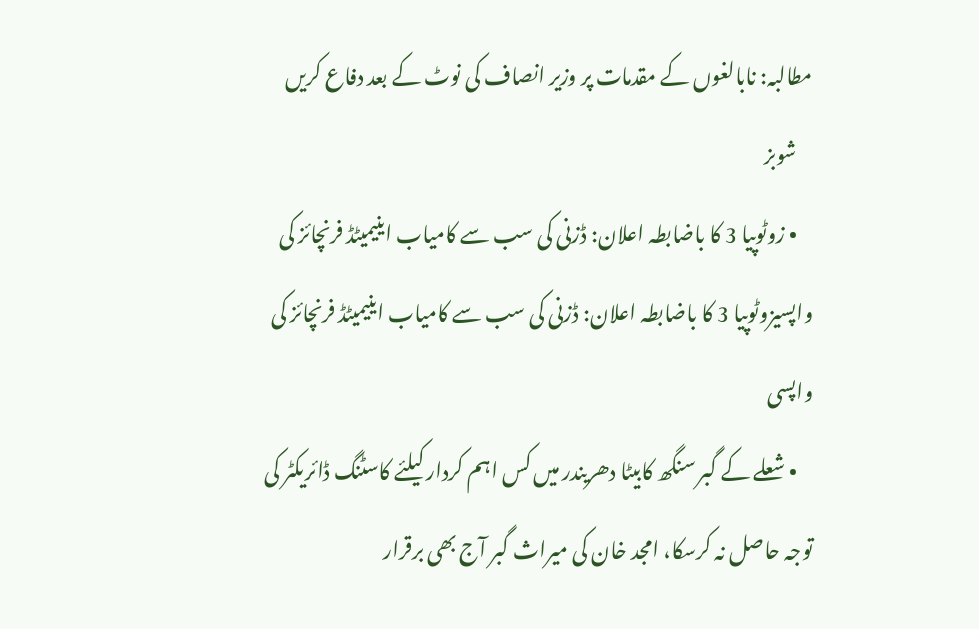مطالبہ: نابالغوں کے مقدمات پر وزیر انصاف کی نوٹ کے بعد دفاع کریں
    شوبز
    • زوٹوپیا 3 کا باضابطہ اعلان: ڈزنی کی سب سے کامیاب اینیمیٹڈ فرنچائز کی واپسیزوٹوپیا 3 کا باضابطہ اعلان: ڈزنی کی سب سے کامیاب اینیمیٹڈ فرنچائز کی واپسی
    • شعلے کے گبر سنگھ کابیٹا دھریندر میں کس اہم کردار کیلئے کاسٹنگ ڈائریکٹر کی توجہ حاصل نہ کرسکا، امجد خان کی میراث گبر آج بھی برقرار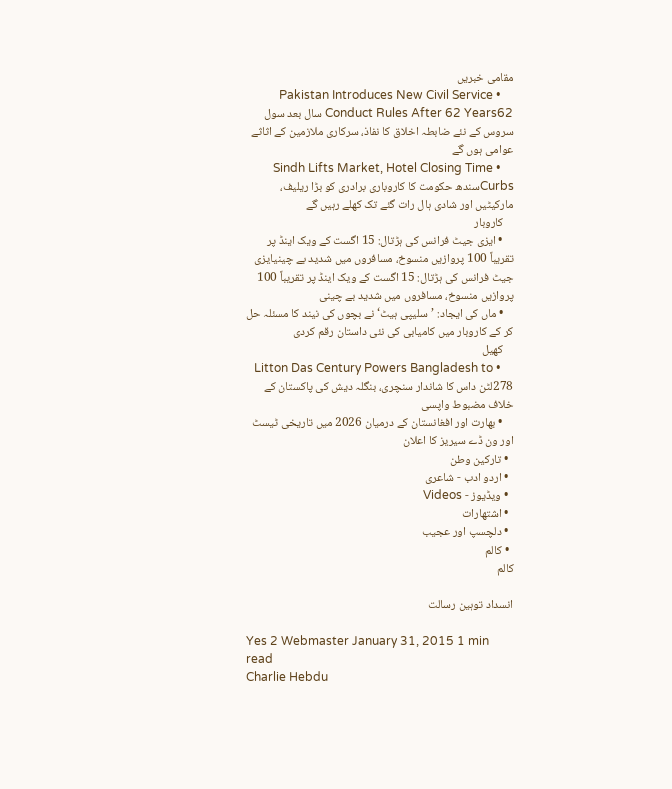مقامی خبریں
    • Pakistan Introduces New Civil Service Conduct Rules After 62 Years62 سال بعد سول سروس کے نئے ضابطہ اخلاق کا نفاذ، سرکاری ملازمین کے اثاثے عوامی ہوں گے
    • Sindh Lifts Market, Hotel Closing Time Curbsسندھ حکومت کا کاروباری برادری کو بڑا ریلیف، مارکیٹیں اور شادی ہال رات گئے تک کھلے رہیں گے
    کاروبار
    • ایزی جیٹ فرانس کی ہڑتال: 15 اگست کے ویک اینڈ پر تقریباً 100 پروازیں منسوخ، مسافروں میں شدید بے چینیایزی جیٹ فرانس کی ہڑتال: 15 اگست کے ویک اینڈ پر تقریباً 100 پروازیں منسوخ، مسافروں میں شدید بے چینی
    • ماں کی ایجاد: ’سلیپی ہیٹ‘ نے بچوں کی نیند کا مسئلہ حل کر کے کاروبار میں کامیابی کی نئی داستان رقم کردی
    کھیل
    • Litton Das Century Powers Bangladesh to 278لٹن داس کا شاندار سنچری، بنگلہ دیش کی پاکستان کے خلاف مضبوط واپسی
    • بھارت اور افغانستان کے درمیان 2026 میں تاریخی ٹیسٹ اور ون ڈے سیریز کا اعلان
  • تارکین وطن
  • اردو ادب - شاعری
  • ویڈیوز - Videos
  • اشتھارات
  • دلچسپ اور عجیب
  • کالم
کالم

انسداد توہین رسالت

Yes 2 Webmaster January 31, 2015 1 min read
Charlie Hebdu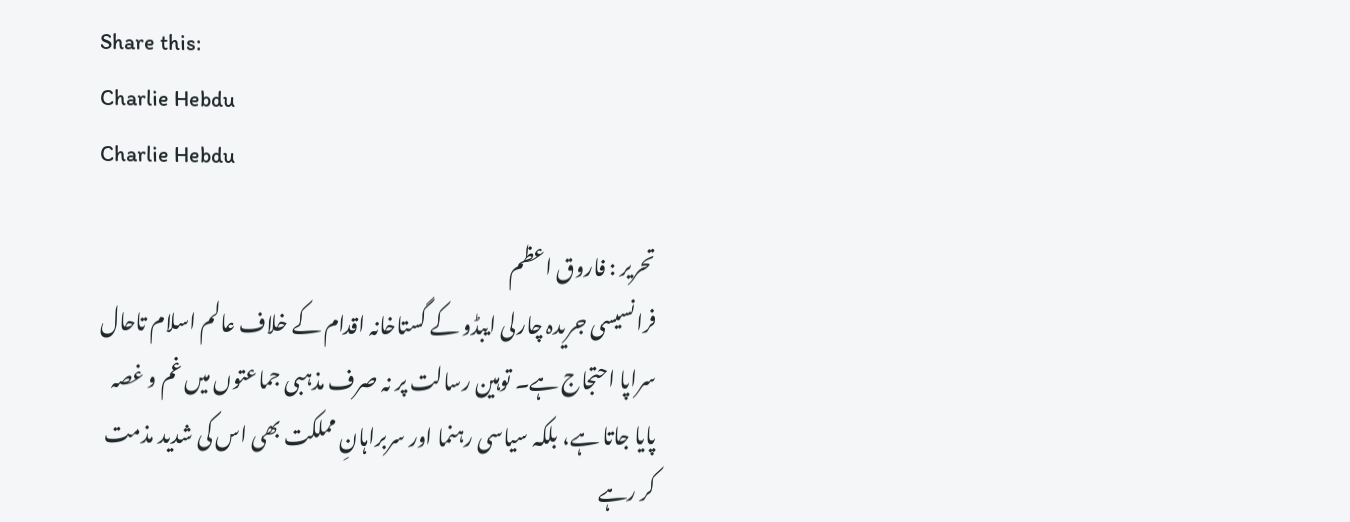Share this:
Charlie Hebdu
Charlie Hebdu

تحریر : فاروق اعظم
فرانسیسی جریدہ چارلی ایبڈو کے گستاخانہ اقدام کے خلاف عالم اسلام تاحال سراپا احتجاج ہے۔ توہین رسالت پر نہ صرف مذہبی جماعتوں میں غم و غصہ پایا جاتا ہے، بلکہ سیاسی رہنما اور سربراہانِ مملکت بھی اس کی شدید مذمت کر رہے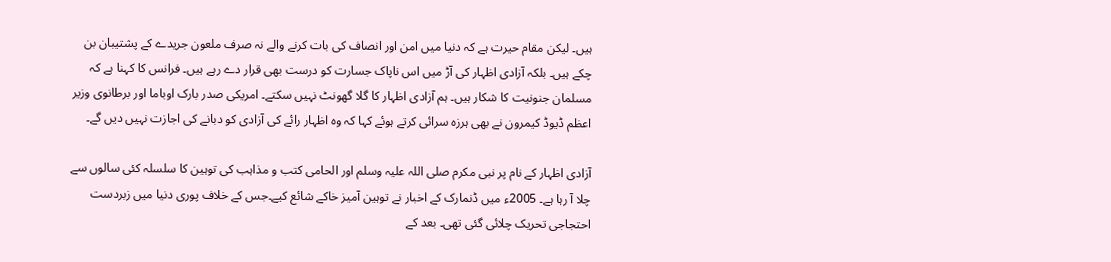ہیں۔ لیکن مقام حیرت ہے کہ دنیا میں امن اور انصاف کی بات کرنے والے نہ صرف ملعون جریدے کے پشتیبان بن چکے ہیں۔ بلکہ آزادی اظہار کی آڑ میں اس ناپاک جسارت کو درست بھی قرار دے رہے ہیں۔ فرانس کا کہنا ہے کہ مسلمان جنونیت کا شکار ہیں۔ ہم آزادی اظہار کا گلا گھونٹ نہیں سکتے۔ امریکی صدر بارک اوباما اور برطانوی وزیر اعظم ڈیوڈ کیمرون نے بھی ہرزہ سرائی کرتے ہوئے کہا کہ وہ اظہار رائے کی آزادی کو دبانے کی اجازت نہیں دیں گے۔

آزادی اظہار کے نام پر نبی مکرم صلی اللہ علیہ وسلم اور الحامی کتب و مذاہب کی توہین کا سلسلہ کئی سالوں سے چلا آ رہا ہے۔ 2005ء میں ڈنمارک کے اخبار نے توہین آمیز خاکے شائع کیے۔جس کے خلاف پوری دنیا میں زبردست احتجاجی تحریک چلائی گئی تھی۔ بعد کے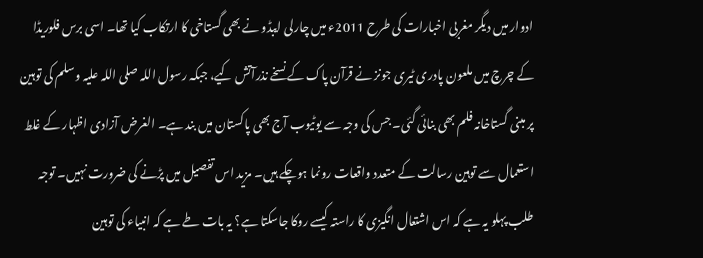ادوار میں دیگر مغربی اخبارات کی طرح 2011ء میں چارلی ایبڈو نے بھی گستاخی کا ارتکاب کیا تھا۔ اسی برس فلوریڈا کے چرچ میں ملعون پادری ٹیری جونز نے قرآن پاک کے نسخے نذرآتش کیے، جبکہ رسول اللہ صلی اللہ علیہ وسلم کی توہین پر مبنی گستاخانہ فلم بھی بنائی گئی۔ جس کی وجہ سے یوٹیوب آج بھی پاکستان میں بند ہے۔ الغرض آزادی اظہار کے غلط استعمال سے توہین رسالت کے متعدد واقعات رونما ہوچکے ہیں۔ مزید اس تفصیل میں پڑنے کی ضرورت نہیں۔ توجہ طلب پہلو یہ ہے کہ اس اشتعال انگیزی کا راستہ کیسے روکا جاسکتا ہے؟ یہ بات طے ہے کہ انبیاء کی توہین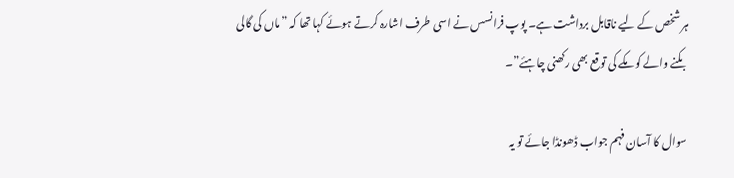ہر شخص کے لیے ناقابل برداشت ہے۔ پوپ فرانسس نے اسی طرف اشارہ کرتے ہوئے کہا تھا کہ ”ماں کی گالی بکنے والے کو مکے کی توقع بھی رکھنی چاہئے”۔

سوال کا آسان فہم جواب ڈھونڈا جائے تو یہ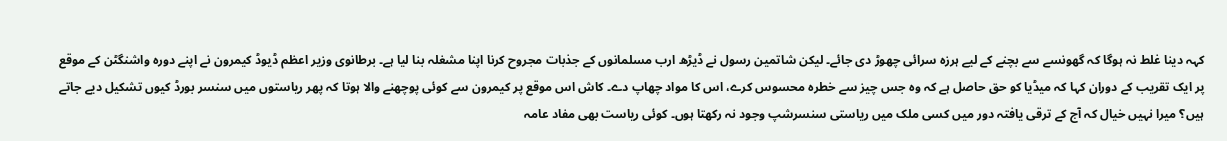کہہ دینا غلط نہ ہوگا کہ گھونسے سے بچنے کے لیے ہرزہ سرائی چھوڑ دی جائے۔ لیکن شاتمین رسول نے ڈیڑھ ارب مسلمانوں کے جذبات مجروح کرنا اپنا مشغلہ بنا لیا ہے۔ برطانوی وزیر اعظم ڈیوڈ کیمرون نے اپنے دورہ واشنگٹن کے موقع پر ایک تقریب کے دوران کہا کہ میڈیا کو حق حاصل ہے کہ وہ جس چیز سے خطرہ محسوس کرے، اس کا مواد چھاپ دے۔ کاش اس موقع پر کیمرون سے کوئی پوچھنے والا ہوتا کہ پھر ریاستوں میں سنسر بورڈ کیوں تشکیل دیے جاتے ہیں؟ میرا نہیں خیال کہ آج کے ترقی یافتہ دور میں کسی ملک میں ریاستی سنسرشپ وجود نہ رکھتا ہوں۔ کوئی ریاست بھی مفاد عامہ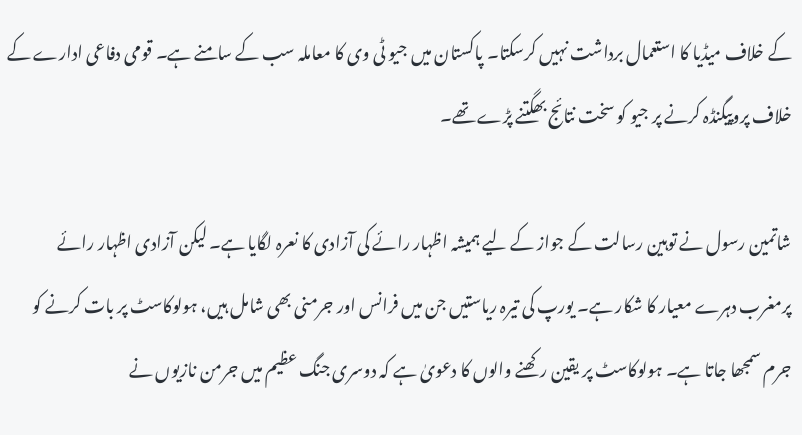کے خلاف میڈیا کا استعمال برداشت نہیں کرسکتا۔ پاکستان میں جیو ٹی وی کا معاملہ سب کے سامنے ہے۔ قومی دفاعی ادارے کے خلاف پروپیگنڈہ کرنے پر جیو کو سخت نتائج بھگتنے پڑے تھے۔

شاتمین رسول نے توہین رسالت کے جواز کے لیے ہمیشہ اظہار رائے کی آزادی کا نعرہ لگایا ہے۔ لیکن آزادی اظہار رائے پرمغرب دہرے معیار کا شکار ہے۔ یورپ کی تیرہ ریاستیں جن میں فرانس اور جرمنی بھی شامل ہیں، ہولوکاسٹ پر بات کرنے کو جرم سمجھا جاتا ہے۔ ہولوکاسٹ پر یقین رکھنے والوں کا دعویٰ ہے کہ دوسری جنگ عظیم میں جرمن نازیوں نے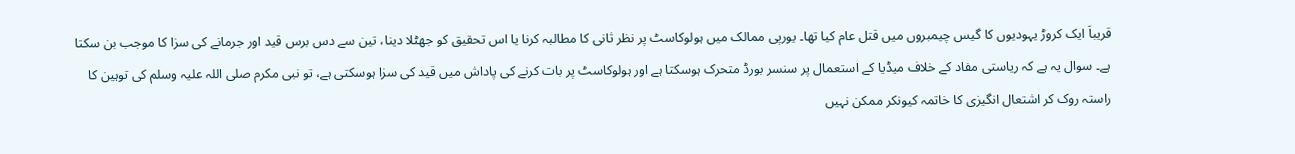قریباَ ایک کروڑ یہودیوں کا گیس چیمبروں میں قتل عام کیا تھا۔ یورپی ممالک میں ہولوکاسٹ پر نظر ثانی کا مطالبہ کرنا یا اس تحقیق کو جھٹلا دینا، تین سے دس برس قید اور جرمانے کی سزا کا موجب بن سکتا ہے۔ سوال یہ ہے کہ ریاستی مفاد کے خلاف میڈیا کے استعمال پر سنسر بورڈ متحرک ہوسکتا ہے اور ہولوکاسٹ پر بات کرنے کی پاداش میں قید کی سزا ہوسکتی ہے، تو نبی مکرم صلی اللہ علیہ وسلم کی توہین کا راستہ روک کر اشتعال انگیزی کا خاتمہ کیونکر ممکن نہیں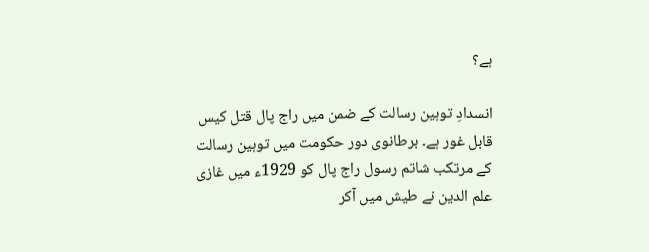ہے؟

انسدادِ توہین رسالت کے ضمن میں راج پال قتل کیس قابل غور ہے۔ برطانوی دور حکومت میں توہین رسالت کے مرتکب شاتم رسول راج پال کو 1929ء میں غازی علم الدین نے طیش میں آکر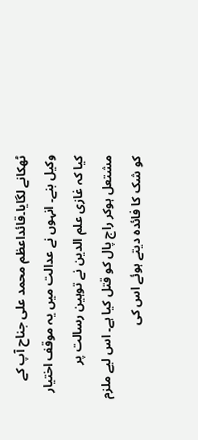ٹھکانے لگایا۔قائداعظم محمد علی جناح آپ کے وکیل بنے۔ انہوں نے عدالت میں یہ موقف اختیار کیا کہ غازی علم الدین نے توہین رسالت پر مشتعل ہوکر راج پال کو قتل کیا ہے۔ اس لیے ملزم کو شک کا فائدہ دیتے ہوئے اس کی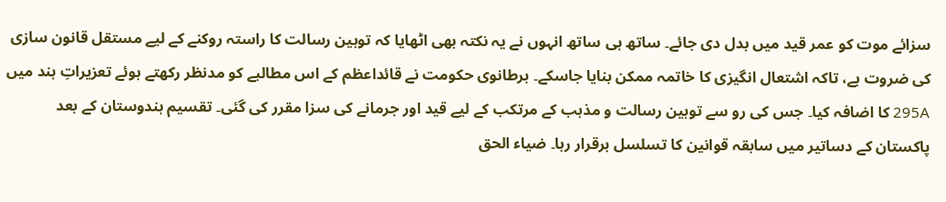سزائے موت کو عمر قید میں بدل دی جائے۔ ساتھ ہی ساتھ انہوں نے یہ نکتہ بھی اٹھایا کہ توہین رسالت کا راستہ روکنے کے لیے مستقل قانون سازی کی ضروت ہے، تاکہ اشتعال انگیزی کا خاتمہ ممکن بنایا جاسکے۔ برطانوی حکومت نے قائداعظم کے اس مطالبے کو مدنظر رکھتے ہوئے تعزیراتِ ہند میں 295A کا اضافہ کیا۔ جس کی رو سے توہین رسالت و مذہب کے مرتکب کے لیے قید اور جرمانے کی سزا مقرر کی گئی۔ تقسیم ہندوستان کے بعد پاکستان کے دساتیر میں سابقہ قوانین کا تسلسل برقرار رہا۔ ضیاء الحق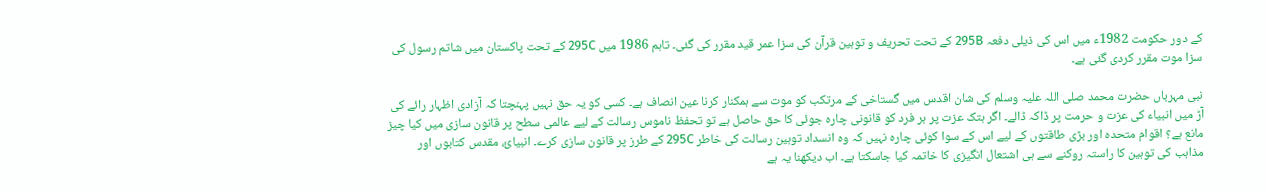کے دور حکومت 1982ء میں اس کی ذیلی دفعہ 295B کے تحت تحریف و توہین قرآن کی سزا عمر قید مقرر کی گئی۔ تاہم 1986 میں 295C کے تحت پاکستان میں شاتم رسول کی سزا موت مقرر کردی گئی ہے۔

نبی مہرباں حضرت محمد صلی اللہ علیہ وسلم کی شان اقدس میں گستاخی کے مرتکب کو موت سے ہمکنار کرنا عین انصاف ہے۔ کسی کو یہ حق نہیں پہنچتا کہ آزادی اظہار رائے کی آڑ میں انبیاء کی عزت و حرمت پر ڈاکہ ڈالے۔ اگر ہتک عزت پر ہر فرد کو قانونی چارہ جوئی کا حق حاصل ہے تو تحفظ ناموس رسالت کے لیے عالمی سطح پر قانون سازی میں کیا چیز مانع ہے؟ اقوام متحدہ اور بڑی طاقتوں کے لیے اس کے سوا کوئی چارہ نہیں کہ وہ انسداد توہین رسالت کی خاطر 295C کے طرز پر قانون سازی کرے۔ انبیائ، مقدس کتابوں اور مذاہب کی توہین کا راستہ روکنے سے ہی اشتعال انگیزی کا خاتمہ کیا جاسکتا ہے۔ اب دیکھنا یہ ہے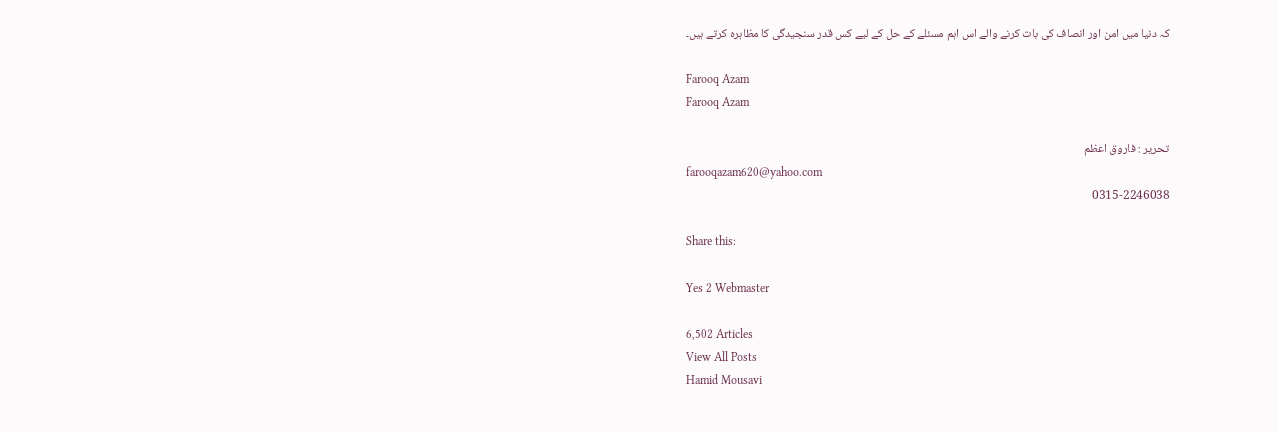کہ دنیا میں امن اور انصاف کی بات کرنے والے اس اہم مسئلے کے حل کے لیے کس قدر سنجیدگی کا مظاہرہ کرتے ہیں۔

Farooq Azam
Farooq Azam

تحریر : فاروق اعظم
farooqazam620@yahoo.com
0315-2246038

Share this:

Yes 2 Webmaster

6,502 Articles
View All Posts
Hamid Mousavi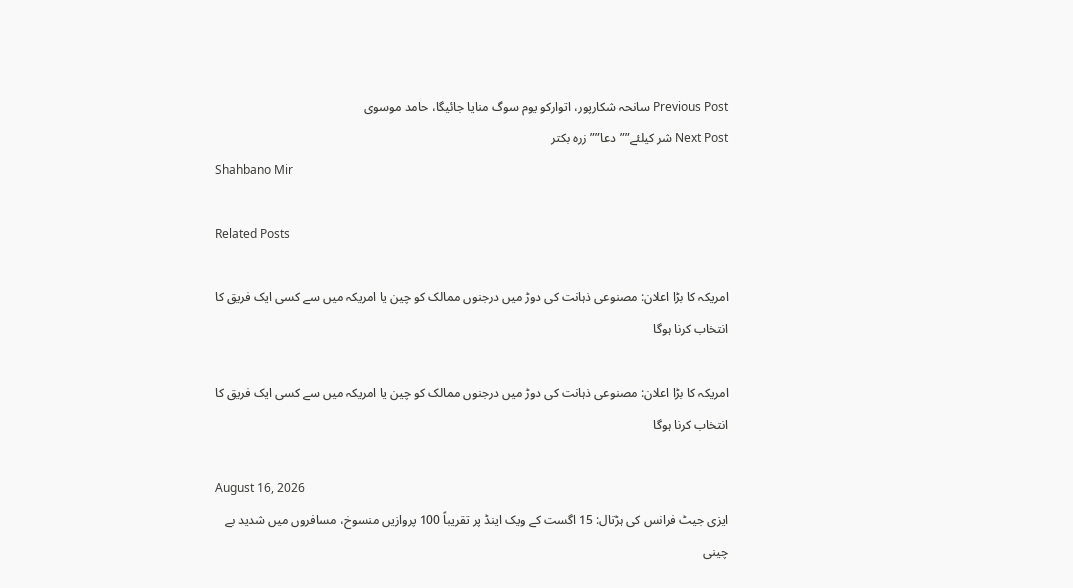Previous Post سانحہ شکارپور، اتوارکو یوم سوگ منایا جائیگا، حامد موسوی
Next Post شر کیلئے””دعا”” زرہ بکتر
Shahbano Mir

Related Posts

امریکہ کا بڑا اعلان: مصنوعی ذہانت کی دوڑ میں درجنوں ممالک کو چین یا امریکہ میں سے کسی ایک فریق کا انتخاب کرنا ہوگا

امریکہ کا بڑا اعلان: مصنوعی ذہانت کی دوڑ میں درجنوں ممالک کو چین یا امریکہ میں سے کسی ایک فریق کا انتخاب کرنا ہوگا

August 16, 2026
ایزی جیٹ فرانس کی ہڑتال: 15 اگست کے ویک اینڈ پر تقریباً 100 پروازیں منسوخ، مسافروں میں شدید بے چینی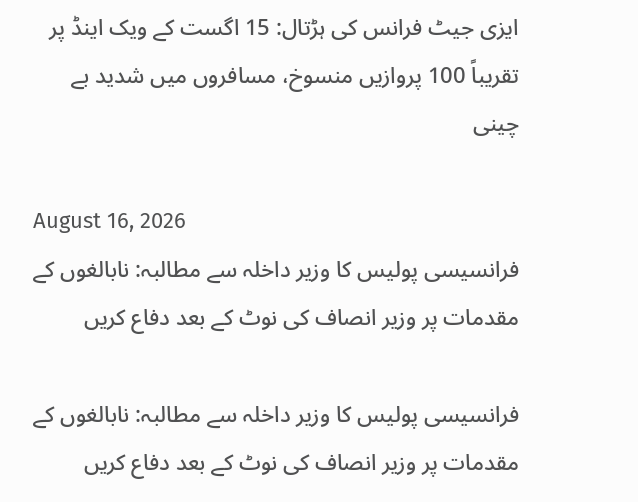ایزی جیٹ فرانس کی ہڑتال: 15 اگست کے ویک اینڈ پر تقریباً 100 پروازیں منسوخ، مسافروں میں شدید بے چینی

August 16, 2026
فرانسیسی پولیس کا وزیر داخلہ سے مطالبہ: نابالغوں کے مقدمات پر وزیر انصاف کی نوٹ کے بعد دفاع کریں

فرانسیسی پولیس کا وزیر داخلہ سے مطالبہ: نابالغوں کے مقدمات پر وزیر انصاف کی نوٹ کے بعد دفاع کریں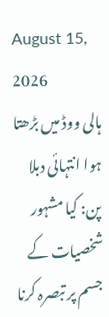August 15, 2026
ہالی ووڈ میں بڑھتا ہوا انتہائی دبلا پن: کیا مشہور شخصیات کے جسم پر تبصرہ کرنا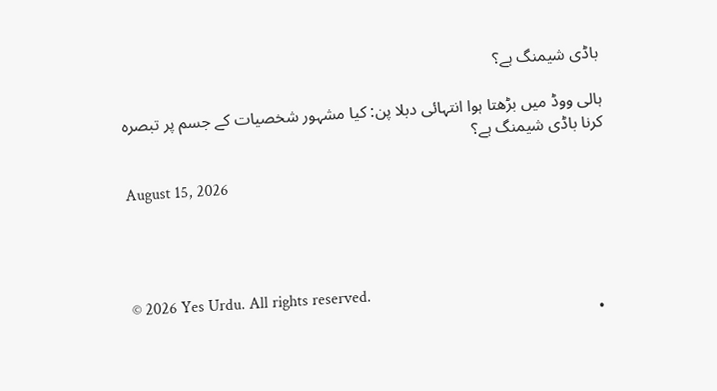باڈی شیمنگ ہے؟

ہالی ووڈ میں بڑھتا ہوا انتہائی دبلا پن: کیا مشہور شخصیات کے جسم پر تبصرہ کرنا باڈی شیمنگ ہے؟

August 15, 2026




© 2026 Yes Urdu. All rights reserved.
  •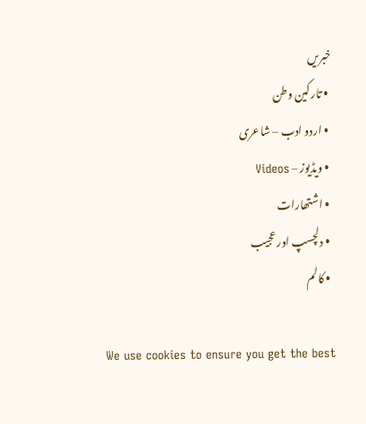خبریں
  • تارکین وطن
  • اردو ادب – شاعری
  • ویڈیوز – Videos
  • اشتھارات
  • دلچسپ اور عجیب
  • کالم

We use cookies to ensure you get the best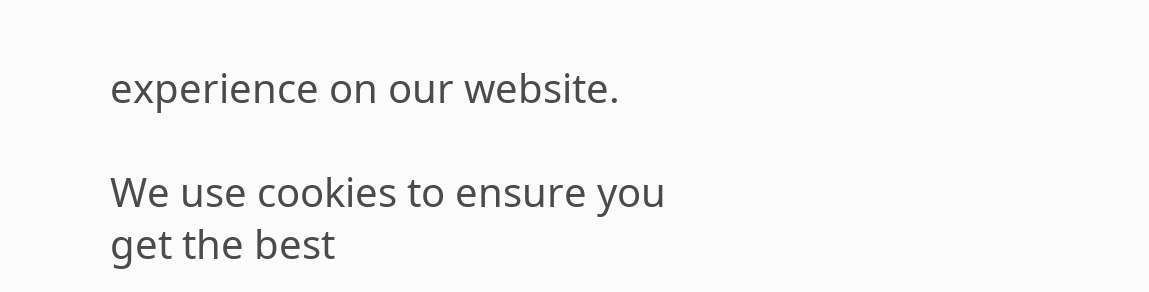experience on our website.

We use cookies to ensure you get the best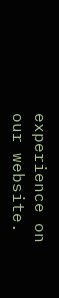experience on our website.